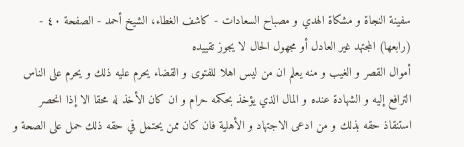سفينة النجاة و مشكاة الهدي و مصباح السعادات - كاشف الغطاء، الشيخ أحمد - الصفحة ٤٠ - (رابعها) المجتهد غير العادل أو مجهول الحال لا يجوز تقييده
أموال القصر و الغيب و منه يعلم ان من ليس اهلا للفتوى و القضاء يحرم عليه ذلك و يحرم على الناس الترافع إليه و الشهادة عنده و المال الذي يؤخذ بحكمه حرام و ان كان الأخذ له محقا الا إذا انحصر استنقاذ حقه بذلك و من ادعى الاجتهاد و الأهلية فان كان ممن يحتمل في حقه ذلك حمل على الصحة و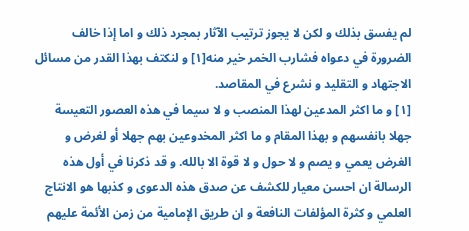لم يفسق بذلك و لكن لا يجوز ترتيب الآثار بمجرد ذلك و اما إذا خالف الضرورة في دعواه فشارب الخمر خير منه[١] و لنكتف بهذا القدر من مسائل الاجتهاد و التقليد و نشرع في المقاصد.
[١] و ما اكثر المدعين لهذا المنصب و لا سيما في هذه العصور التعيسة جهلا بانفسهم و بهذا المقام و ما اكثر المخدوعين بهم جهلا أو لغرض و الغرض يعمي و يصم و لا حول و لا قوة الا بالله. و قد ذكرنا في أول هذه الرسالة ان احسن معيار للكشف عن صدق هذه الدعوى و كذبها هو الانتاج العلمي و كثرة المؤلفات النافعة و ان طريق الإمامية من زمن الأئمة عليهم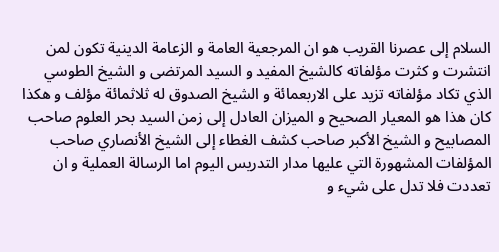السلام إلى عصرنا القريب هو ان المرجعية العامة و الزعامة الدينية تكون لمن انتشرت و كثرت مؤلفاته كالشيخ المفيد و السيد المرتضى و الشيخ الطوسي الذي تكاد مؤلفاته تزيد على الاربعمائة و الشيخ الصدوق له ثلاثمائة مؤلف و هكذا كان هذا هو المعيار الصحيح و الميزان العادل إلى زمن السيد بحر العلوم صاحب المصابيح و الشيخ الأكبر صاحب كشف الغطاء إلى الشيخ الأنصاري صاحب المؤلفات المشهورة التي عليها مدار التدريس اليوم اما الرسالة العملية و ان تعددت فلا تدل على شيء و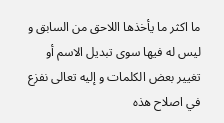ما اكثر ما يأخذها اللاحق من السابق و ليس له فيها سوى تبديل الاسم أو تغيير بعض الكلمات و إليه تعالى نفزع في اصلاح هذه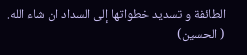الطائفة و تسديد خطواتها إلى السداد ان شاء الله.
( الحسين)